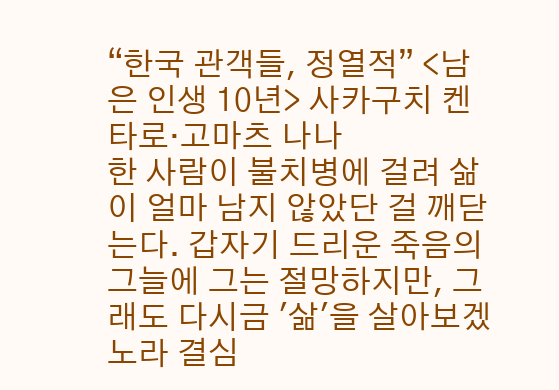“한국 관객들, 정열적” <남은 인생 10년> 사카구치 켄타로·고마츠 나나
한 사람이 불치병에 걸려 삶이 얼마 남지 않았단 걸 깨닫는다. 갑자기 드리운 죽음의 그늘에 그는 절망하지만, 그래도 다시금 '삶'을 살아보겠노라 결심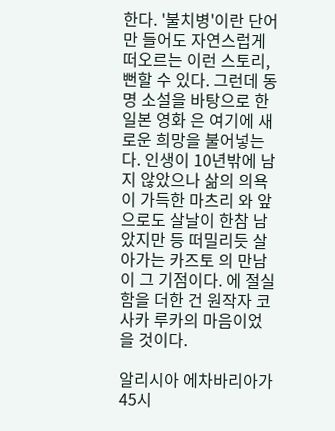한다. '불치병'이란 단어만 들어도 자연스럽게 떠오르는 이런 스토리, 뻔할 수 있다. 그런데 동명 소설을 바탕으로 한 일본 영화 은 여기에 새로운 희망을 불어넣는다. 인생이 10년밖에 남지 않았으나 삶의 의욕이 가득한 마츠리 와 앞으로도 살날이 한참 남았지만 등 떠밀리듯 살아가는 카즈토 의 만남이 그 기점이다. 에 절실함을 더한 건 원작자 코사카 루카의 마음이었을 것이다.

알리시아 에차바리아가 45시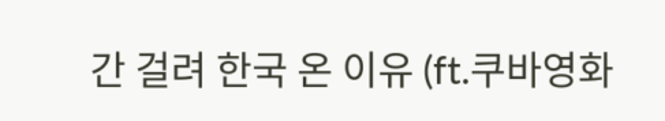간 걸려 한국 온 이유 (ft.쿠바영화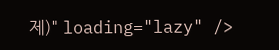제)" loading="lazy" />